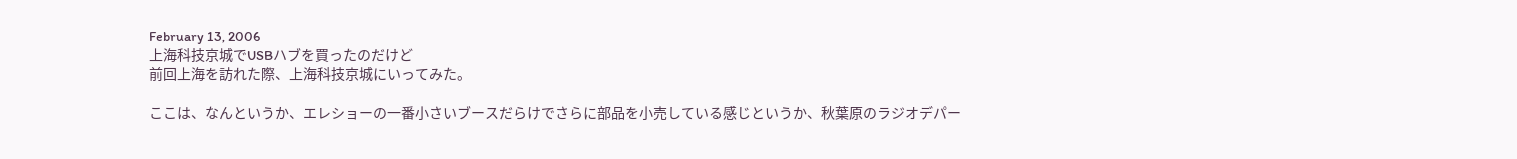February 13, 2006
上海科技京城でUSBハブを買ったのだけど
前回上海を訪れた際、上海科技京城にいってみた。

ここは、なんというか、エレショーの一番小さいブースだらけでさらに部品を小売している感じというか、秋葉原のラジオデパー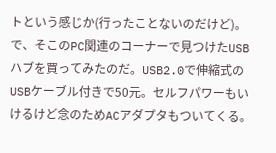トという感じか(行ったことないのだけど)。
で、そこのPC関連のコーナーで見つけたUSBハブを買ってみたのだ。USB2.0で伸縮式のUSBケーブル付きで50元。セルフパワーもいけるけど念のためACアダプタもついてくる。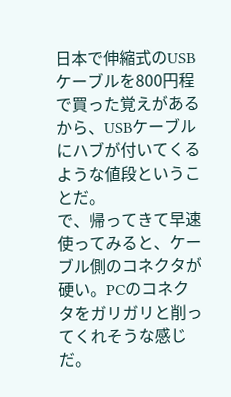日本で伸縮式のUSBケーブルを800円程で買った覚えがあるから、USBケーブルにハブが付いてくるような値段ということだ。
で、帰ってきて早速使ってみると、ケーブル側のコネクタが硬い。PCのコネクタをガリガリと削ってくれそうな感じだ。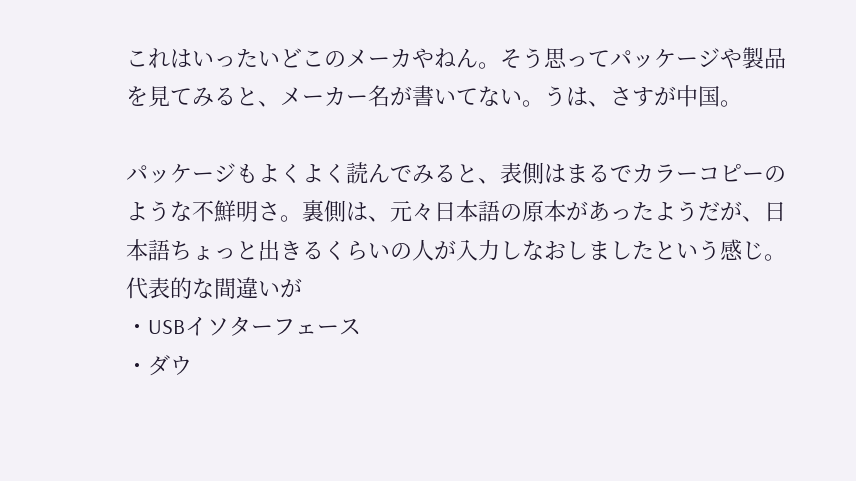これはいったいどこのメーカやねん。そう思ってパッケージや製品を見てみると、メーカー名が書いてない。うは、さすが中国。

パッケージもよくよく読んでみると、表側はまるでカラーコピーのような不鮮明さ。裏側は、元々日本語の原本があったようだが、日本語ちょっと出きるくらいの人が入力しなおしましたという感じ。
代表的な間違いが
・USBイソターフェース
・ダウ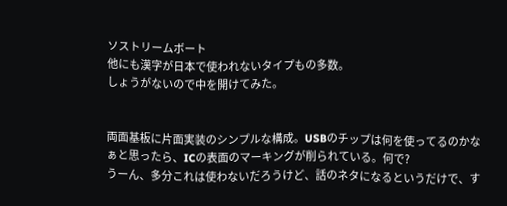ソストリームボート
他にも漢字が日本で使われないタイプもの多数。
しょうがないので中を開けてみた。


両面基板に片面実装のシンプルな構成。USBのチップは何を使ってるのかなぁと思ったら、ICの表面のマーキングが削られている。何で?
うーん、多分これは使わないだろうけど、話のネタになるというだけで、す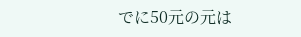でに50元の元は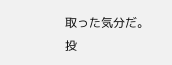取った気分だ。
投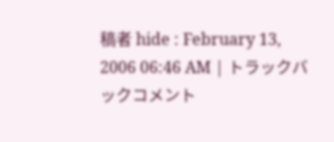稿者 hide : February 13, 2006 06:46 AM | トラックバックコメント